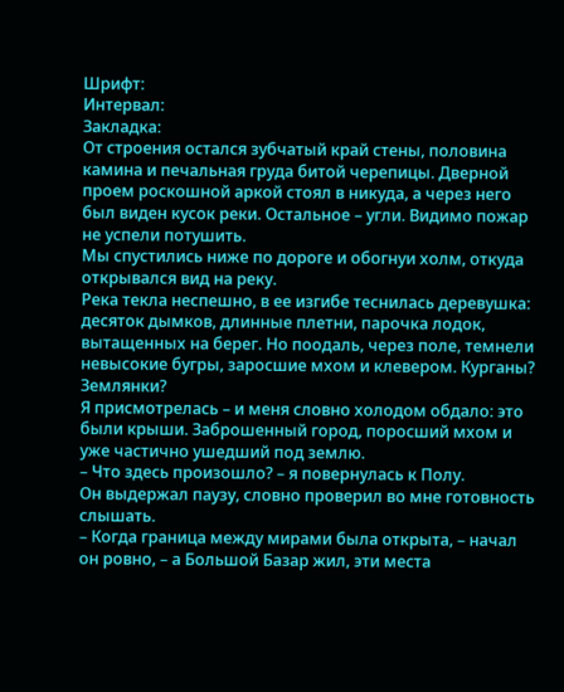Шрифт:
Интервал:
Закладка:
От строения остался зубчатый край стены, половина камина и печальная груда битой черепицы. Дверной проем роскошной аркой стоял в никуда, а через него был виден кусок реки. Остальное – угли. Видимо пожар не успели потушить.
Мы спустились ниже по дороге и обогнуи холм, откуда открывался вид на реку.
Река текла неспешно, в ее изгибе теснилась деревушка: десяток дымков, длинные плетни, парочка лодок, вытащенных на берег. Но поодаль, через поле, темнели невысокие бугры, заросшие мхом и клевером. Курганы? Землянки?
Я присмотрелась – и меня словно холодом обдало: это были крыши. Заброшенный город, поросший мхом и уже частично ушедший под землю.
– Что здесь произошло? – я повернулась к Полу.
Он выдержал паузу, словно проверил во мне готовность слышать.
– Когда граница между мирами была открыта, – начал он ровно, – а Большой Базар жил, эти места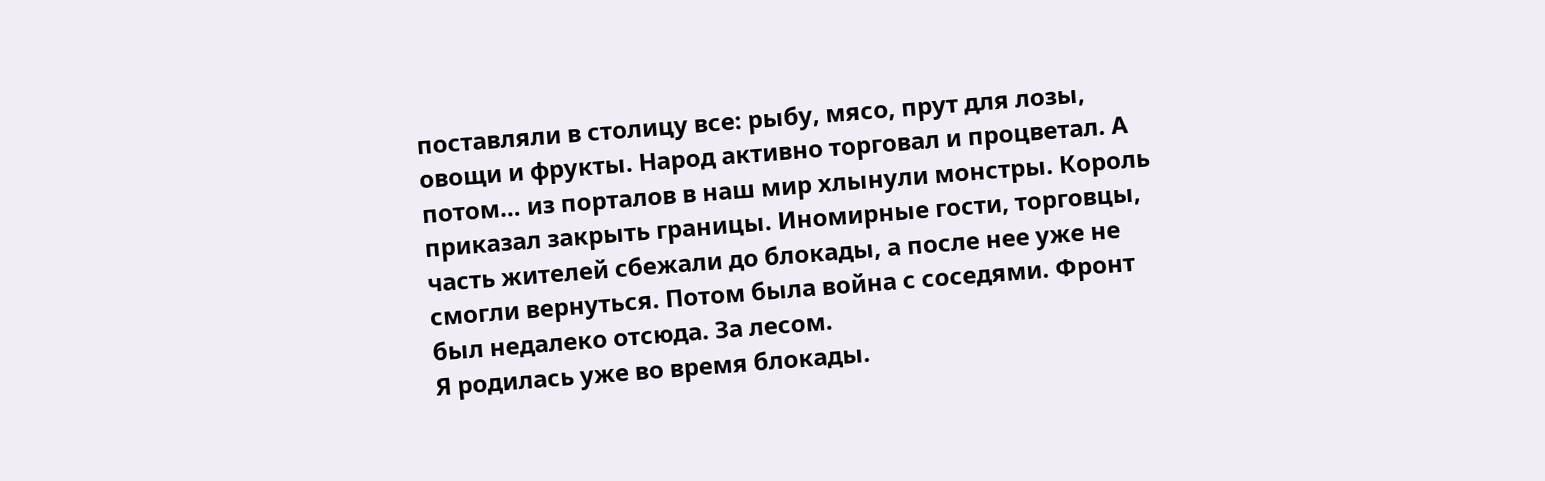поставляли в столицу все: рыбу, мясо, прут для лозы, овощи и фрукты. Народ активно торговал и процветал. А потом… из порталов в наш мир хлынули монстры. Король приказал закрыть границы. Иномирные гости, торговцы, часть жителей сбежали до блокады, а после нее уже не смогли вернуться. Потом была война с соседями. Фронт был недалеко отсюда. За лесом.
Я родилась уже во время блокады.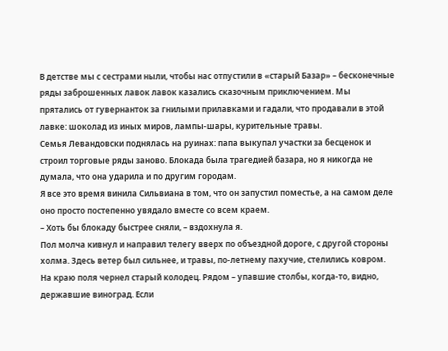В детстве мы с сестрами ныли, чтобы нас отпустили в «старый Базар» – бесконечные ряды заброшенных лавок лавок казались сказочным приключением. Мы прятались от гувернанток за гнилыми прилавками и гадали, что продавали в этой лавке: шоколад из иных миров, лампы‑шары, курительные травы.
Семья Левандовски поднялась на руинах: папа выкупал участки за бесценок и строил торговые ряды заново. Блокада была трагедией базара, но я никогда не думала, что она ударила и по другим городам.
Я все это время винила Сильвиана в том, что он запустил поместье, а на самом деле оно просто постепенно увядало вместе со всем краем.
– Хоть бы блокаду быстрее сняли, – вздохнула я.
Пол молча кивнул и направил телегу вверх по объездной дороге, с другой стороны холма. Здесь ветер был сильнее, и травы, по‑летнему пахучие, стелились ковром.
На краю поля чернел старый колодец. Рядом – упавшие столбы, когда‑то, видно, державшие виноград. Если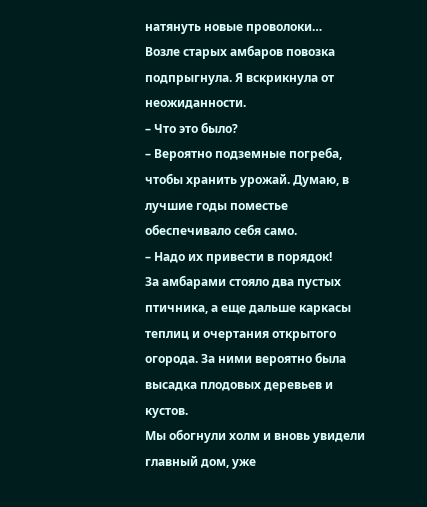натянуть новые проволоки…
Возле старых амбаров повозка подпрыгнула. Я вскрикнула от неожиданности.
– Что это было?
– Вероятно подземные погреба, чтобы хранить урожай. Думаю, в лучшие годы поместье обеспечивало себя само.
– Надо их привести в порядок!
За амбарами стояло два пустых птичника, а еще дальше каркасы теплиц и очертания открытого огорода. За ними вероятно была высадка плодовых деревьев и кустов.
Мы обогнули холм и вновь увидели главный дом, уже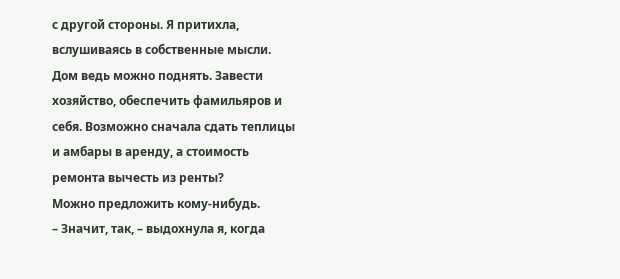с другой стороны. Я притихла, вслушиваясь в собственные мысли.
Дом ведь можно поднять. Завести хозяйство, обеспечить фамильяров и себя. Возможно сначала сдать теплицы и амбары в аренду, а стоимость ремонта вычесть из ренты?
Можно предложить кому-нибудь.
– Значит, так, – выдохнула я, когда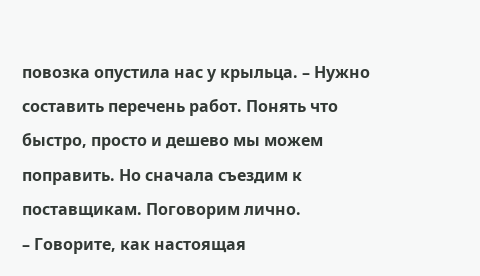повозка опустила нас у крыльца. – Нужно составить перечень работ. Понять что быстро, просто и дешево мы можем поправить. Но сначала съездим к поставщикам. Поговорим лично.
– Говорите, как настоящая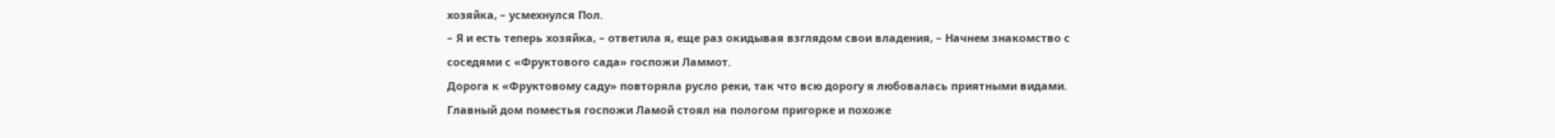хозяйка, – усмехнулся Пол.
– Я и есть теперь хозяйка, – ответила я, еще раз окидывая взглядом свои владения, – Начнем знакомство с соседями с «Фруктового сада» госпожи Ламмот.
Дорога к «Фруктовому саду» повторяла русло реки, так что всю дорогу я любовалась приятными видами. Главный дом поместья госпожи Ламой стоял на пологом пригорке и похоже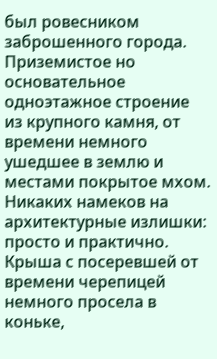был ровесником заброшенного города.
Приземистое но основательное одноэтажное строение из крупного камня, от времени немного ушедшее в землю и местами покрытое мхом. Никаких намеков на архитектурные излишки: просто и практично.
Крыша с посеревшей от времени черепицей немного просела в коньке,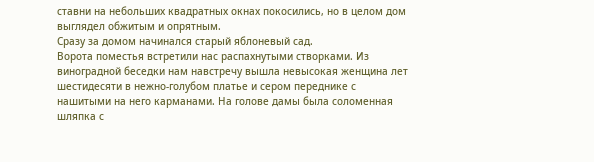ставни на небольших квадратных окнах покосились, но в целом дом выглядел обжитым и опрятным.
Сразу за домом начинался старый яблоневый сад.
Ворота поместья встретили нас распахнутыми створками. Из виноградной беседки нам навстречу вышла невысокая женщина лет шестидесяти в нежно-голубом платье и сером переднике с нашитыми на него карманами. На голове дамы была соломенная шляпка с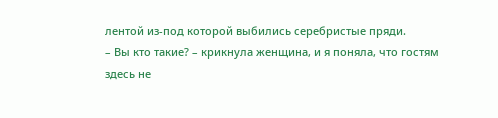лентой из-под которой выбились серебристые пряди.
– Вы кто такие? – крикнула женщина, и я поняла, что гостям здесь не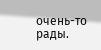очень-то рады.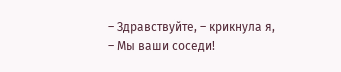– Здравствуйте, – крикнула я, – Мы ваши соседи!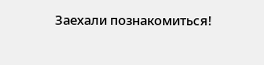Заехали познакомиться!